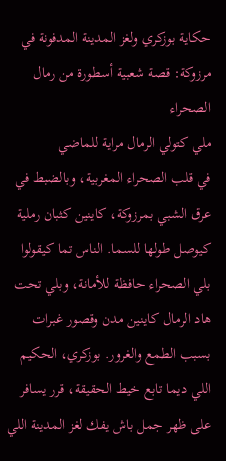حكاية بوزكري ولغز المدينة المدفونة في مرزوكة: قصة شعبية أسطورة من رمال الصحراء
ملي كتولي الرمال مراية للماضي
في قلب الصحراء المغربية، وبالضبط في عرق الشبي بمرزوكة، كاينين كثبان رملية كيوصل طولها للسما. الناس تما كيقولوا بلي الصحراء حافظة للأمانة، وبلي تحت هاد الرمال كاينين مدن وقصور غبرات بسبب الطمع والغرور. بوزكري، الحكيم اللي ديما تابع خيط الحقيقة، قرر يسافر على ظهر جمل باش يفك لغز المدينة اللي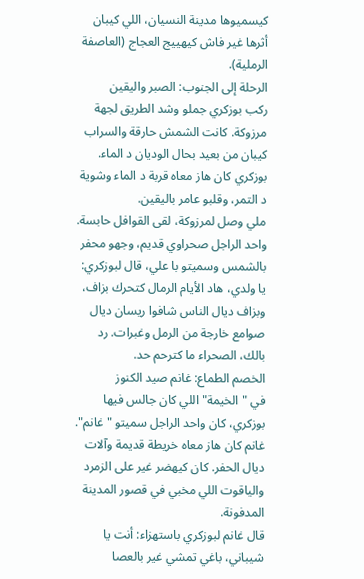كيسميوها مدينة النسيان، اللي كيبان أثرها غير فاش كيهييج العجاج (العاصفة الرملية).
الرحلة إلى الجنوب: الصبر واليقين
ركب بوزكري جملو وشد الطريق لجهة مرزوكة. كانت الشمش حارقة والسراب كيبان من بعيد بحال الوديان د الماء. بوزكري كان هاز معاه قربة د الماء وشوية د التمر، وقلبو عامر باليقين.
ملي وصل لمرزوكة، لقى القوافل حابسة. واحد الراجل صحراوي قديم، وجهو محفر بالشمس وسميتو با علي، قال لبوزكري: يا ولدي، هاد الأيام الرمال كتحرك بزاف، وبزاف ديال الناس شافوا ريسان ديال صوامع خارجة من الرمل وغبرات. رد بالك، الصحراء ما كترحم حد.
الخصم الطماع: غانم صيد الكنوز
في "الخيمة" اللي كان جالس فيها بوزكري، كان واحد الراجل سميتو "غانم". غانم كان هاز معاه خريطة قديمة وآلات ديال الحفر. كان كيهضر غير على الزمرد والياقوت اللي مخبي في قصور المدينة المدفونة.
قال غانم لبوزكري باستهزاء: أنت يا شيباني، باغي تمشي غير بالعصا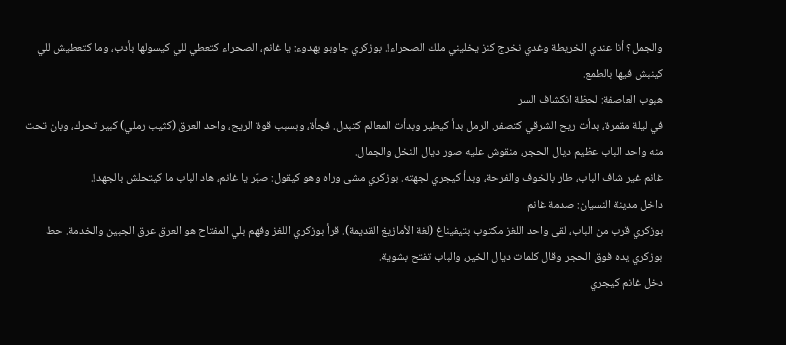والجمل؟ أنا عندي الخريطة وغدي نخرج كنز يخليني ملك الصحراء!. بوزكري جاوبو بهدوء: يا غانم، الصحراء كتعطي للي كيسولها بأدب، وما كتعطيش للي كينبش فيها بالطمع.
هبوب العاصفة: لحظة انكشاف السر
في ليلة مقمرة، بدأت ريح الشرقي كتصفر. الرمل بدأ كيطير وبدأت المعالم كتبدل. فجأة، وبسبب قوة الريح، واحد العرق (كثيب رملي) كبير تحرك، وبان تحت منه واحد الباب عظيم ديال الحجر، منقوش عليه صور ديال النخل والجمال.
غانم غير شاف الباب، طار بالخوف والفرحة، وبدأ كيجري لجهته. بوزكري مشى وراه وهو كيقول: صبّر يا غانم، هاد الباب ما كيتحلش بالجهد!.
داخل مدينة النسيان: صدمة غانم
بوزكري قرب من الباب، لقى واحد اللغز مكتوب بتيفيناغ (لغة الأمازيغ القديمة). قرأ بوزكري اللغز وفهم بلي المفتاح هو العرق عرق الجبين والخدمة. حط بوزكري يده فوق الحجر وقال كلمات ديال الخير، والباب تفتح بشوية.
دخل غانم كيجري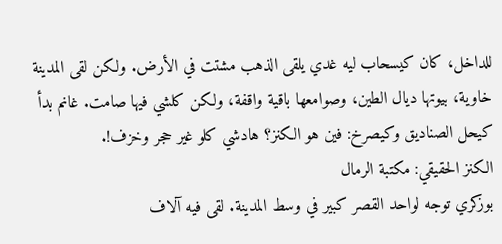للداخل، كان كيسحاب ليه غدي يلقى الذهب مشتت في الأرض. ولكن لقى المدينة خاوية، بيوتها ديال الطين، وصوامعها باقية واقفة، ولكن كلشي فيها صامت. غانم بدأ كيحل الصناديق وكيصرخ: فين هو الكنز؟ هادشي كلو غير حجر وخزف!.
الكنز الحقيقي: مكتبة الرمال
بوزكري توجه لواحد القصر كبير في وسط المدينة. لقى فيه آلاف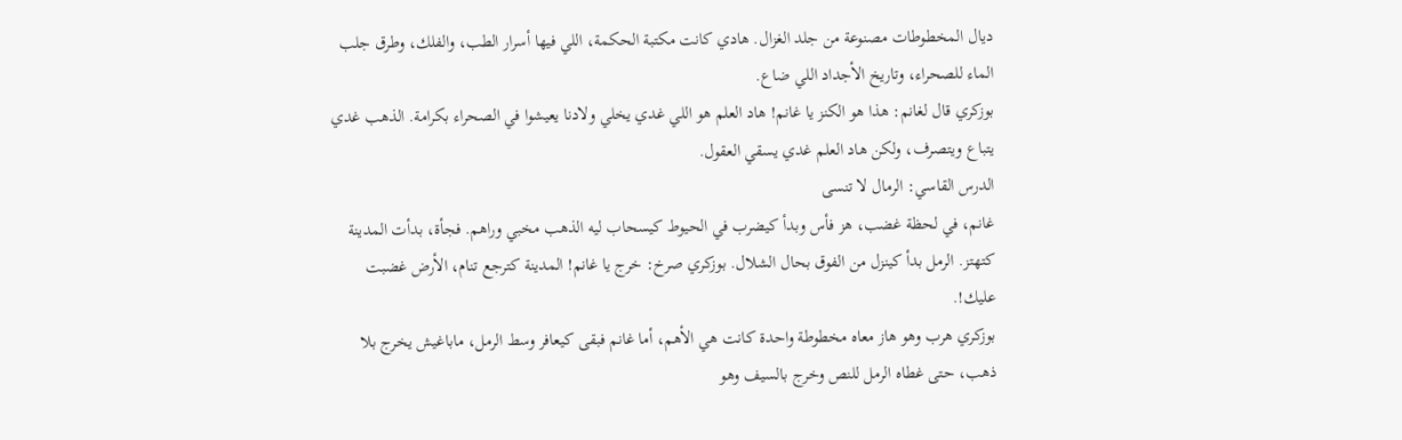ديال المخطوطات مصنوعة من جلد الغزال. هادي كانت مكتبة الحكمة، اللي فيها أسرار الطب، والفلك، وطرق جلب الماء للصحراء، وتاريخ الأجداد اللي ضاع.
بوزكري قال لغانم: هذا هو الكنز يا غانم! هاد العلم هو اللي غدي يخلي ولادنا يعيشوا في الصحراء بكرامة. الذهب غدي يتباع ويتصرف، ولكن هاد العلم غدي يسقي العقول.
الدرس القاسي: الرمال لا تنسى
غانم، في لحظة غضب، هز فأس وبدأ كيضرب في الحيوط كيسحاب ليه الذهب مخبي وراهم. فجأة، بدأت المدينة كتهتز. الرمل بدأ كينزل من الفوق بحال الشلال. بوزكري صرخ: خرج يا غانم! المدينة كترجع تنام، الأرض غضبت عليك!.
بوزكري هرب وهو هاز معاه مخطوطة واحدة كانت هي الأهم، أما غانم فبقى كيعافر وسط الرمل، ماباغيش يخرج بلا ذهب، حتى غطاه الرمل للنص وخرج بالسيف وهو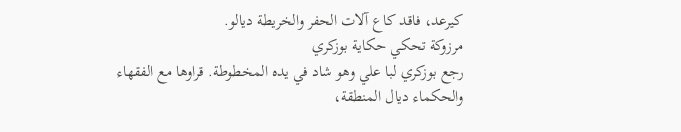كيرعد، فاقد كاع آلات الحفر والخريطة ديالو.
مرزوكة تحكي حكاية بوزكري
رجع بوزكري لبا علي وهو شاد في يده المخطوطة. قراوها مع الفقهاء والحكماء ديال المنطقة،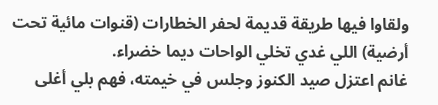ولقاوا فيها طريقة قديمة لحفر الخطارات (قنوات مائية تحت أرضية) اللي غدي تخلي الواحات ديما خضراء.
غانم اعتزل صيد الكنوز وجلس في خيمته، فهم بلي أغلى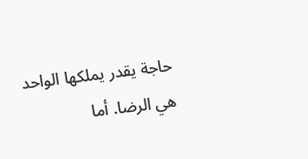حاجة يقدر يملكها الواحد هي الرضا. أما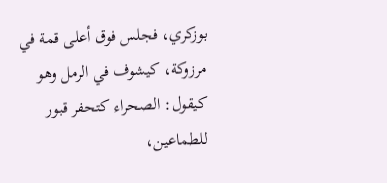بوزكري، فجلس فوق أعلى قمة في مرزوكة، كيشوف في الرمل وهو كيقول: الصحراء كتحفر قبور للطماعين،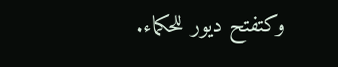وكتفتح ديور للحكماء.